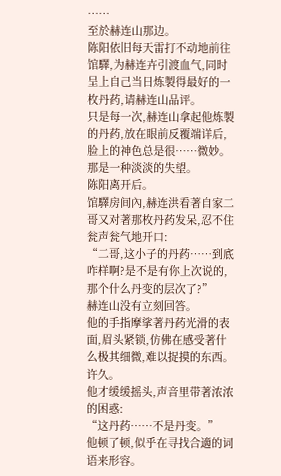……
至於赫连山那边。
陈阳依旧每天雷打不动地前往馆驛,为赫连卉引渡血气,同时呈上自己当日炼製得最好的一枚丹药,请赫连山品评。
只是每一次,赫连山拿起他炼製的丹药,放在眼前反覆端详后,脸上的神色总是很……微妙。
那是一种淡淡的失望。
陈阳离开后。
馆驛房间內,赫连洪看著自家二哥又对著那枚丹药发呆,忍不住瓮声瓮气地开口:
“二哥,这小子的丹药……到底咋样啊?是不是有你上次说的,那个什么丹变的层次了?”
赫连山没有立刻回答。
他的手指摩挲著丹药光滑的表面,眉头紧锁,仿佛在感受著什么极其细微,难以捉摸的东西。
许久。
他才缓缓摇头,声音里带著浓浓的困惑:
“这丹药……不是丹变。”
他顿了顿,似乎在寻找合適的词语来形容。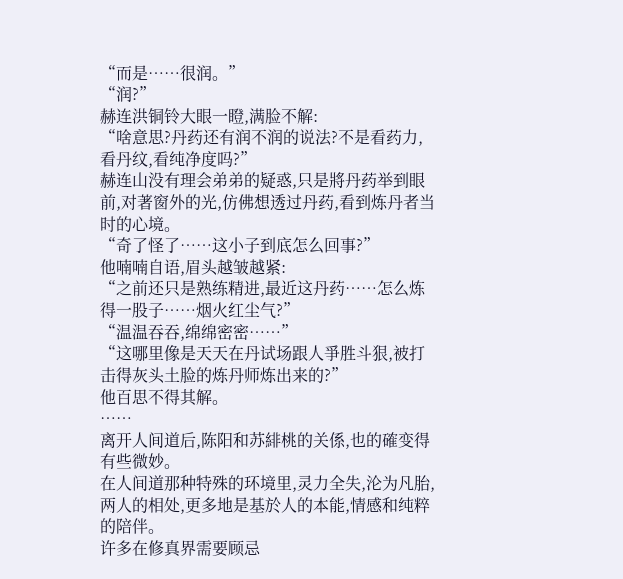“而是……很润。”
“润?”
赫连洪铜铃大眼一瞪,满脸不解:
“啥意思?丹药还有润不润的说法?不是看药力,看丹纹,看纯净度吗?”
赫连山没有理会弟弟的疑惑,只是將丹药举到眼前,对著窗外的光,仿佛想透过丹药,看到炼丹者当时的心境。
“奇了怪了……这小子到底怎么回事?”
他喃喃自语,眉头越皱越紧:
“之前还只是熟练精进,最近这丹药……怎么炼得一股子……烟火红尘气?”
“温温吞吞,绵绵密密……”
“这哪里像是天天在丹试场跟人爭胜斗狠,被打击得灰头土脸的炼丹师炼出来的?”
他百思不得其解。
……
离开人间道后,陈阳和苏緋桃的关係,也的確变得有些微妙。
在人间道那种特殊的环境里,灵力全失,沦为凡胎,两人的相处,更多地是基於人的本能,情感和纯粹的陪伴。
许多在修真界需要顾忌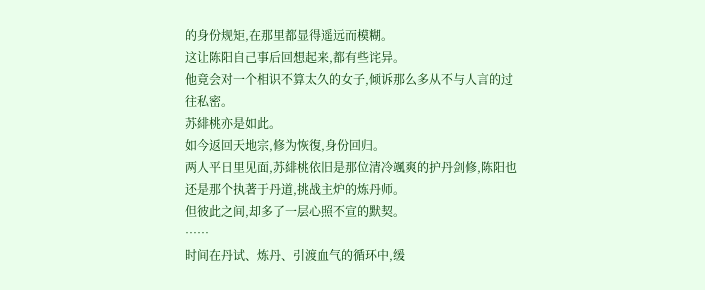的身份规矩,在那里都显得遥远而模糊。
这让陈阳自己事后回想起来,都有些诧异。
他竟会对一个相识不算太久的女子,倾诉那么多从不与人言的过往私密。
苏緋桃亦是如此。
如今返回天地宗,修为恢復,身份回归。
两人平日里见面,苏緋桃依旧是那位清冷颯爽的护丹剑修,陈阳也还是那个执著于丹道,挑战主炉的炼丹师。
但彼此之间,却多了一层心照不宣的默契。
……
时间在丹试、炼丹、引渡血气的循环中,缓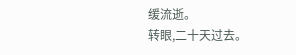缓流逝。
转眼,二十天过去。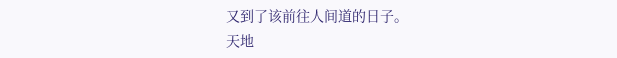又到了该前往人间道的日子。
天地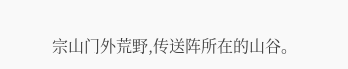宗山门外荒野,传送阵所在的山谷。